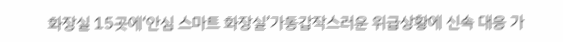화장실 15곳에‘안심 스마트 화장실’가동갑작스러운 위급상황에 신속 대응 가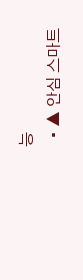능
  • ▲ 안심 스마트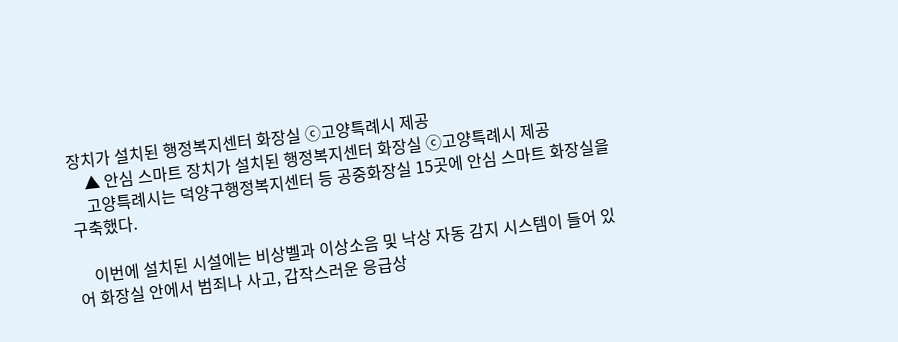장치가 설치된 행정복지센터 화장실 ⓒ고양특례시 제공
    ▲ 안심 스마트 장치가 설치된 행정복지센터 화장실 ⓒ고양특례시 제공
    고양특례시는 덕양구행정복지센터 등 공중화장실 15곳에 안심 스마트 화장실을 구축했다.

    이번에 설치된 시설에는 비상벨과 이상소음 및 낙상 자동 감지 시스템이 들어 있어 화장실 안에서 범죄나 사고, 갑작스러운 응급상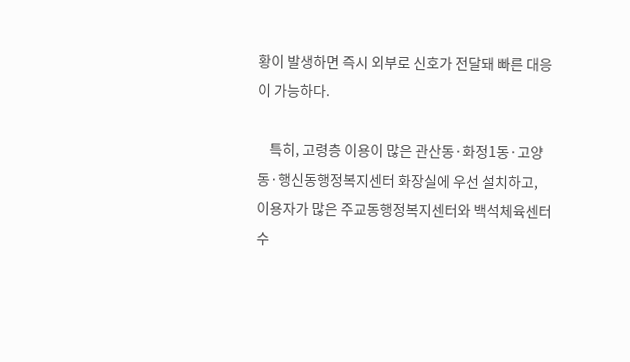황이 발생하면 즉시 외부로 신호가 전달돼 빠른 대응이 가능하다.

    특히, 고령층 이용이 많은 관산동·화정1동·고양동·행신동행정복지센터 화장실에 우선 설치하고, 이용자가 많은 주교동행정복지센터와 백석체육센터 수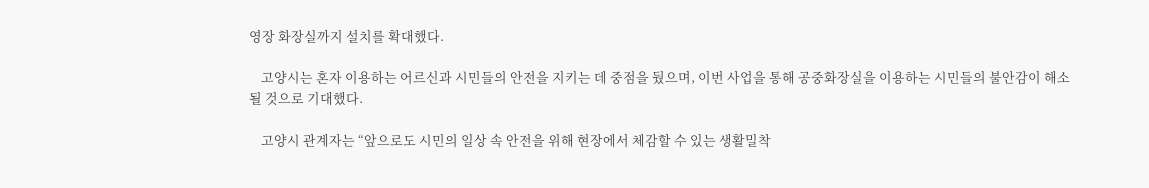영장 화장실까지 설치를 확대했다.

    고양시는 혼자 이용하는 어르신과 시민들의 안전을 지키는 데 중점을 뒀으며, 이번 사업을 통해 공중화장실을 이용하는 시민들의 불안감이 해소될 것으로 기대했다.

    고양시 관계자는 “앞으로도 시민의 일상 속 안전을 위해 현장에서 체감할 수 있는 생활밀착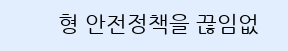형 안전정책을 끊임없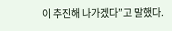이 추진해 나가겠다”고 말했다.